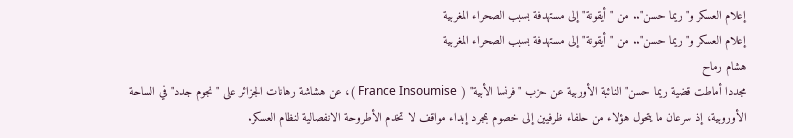إعلام العسكر و"ريما حسن".. من "أيقونة" إلى مستهدفة بسبب الصحراء المغربية
إعلام العسكر و"ريما حسن".. من "أيقونة" إلى مستهدفة بسبب الصحراء المغربية
هشام رماح
مجددا أماطت قضية ريما حسن" النائبة الأوربية عن حزب "فرنسا الأبية" ( France Insoumise )، عن هشاشة رهانات الجزائر على "نجوم جدد" في الساحة الأوروبية، إذ سرعان ما يتحول هؤلاء من حلفاء ظرفيين إلى خصوم بمجرد إبداء مواقف لا تخدم الأطروحة الانفصالية لنظام العسكر.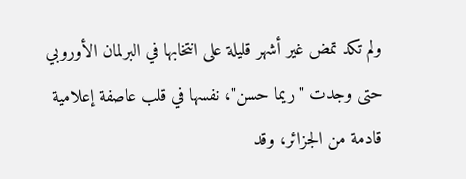ولم تكد تمض غير أشهر قليلة على انتخابها في البرلمان الأوروبي حتى وجدت "ريما حسن"، نفسها في قلب عاصفة إعلامية قادمة من الجزائر، وقد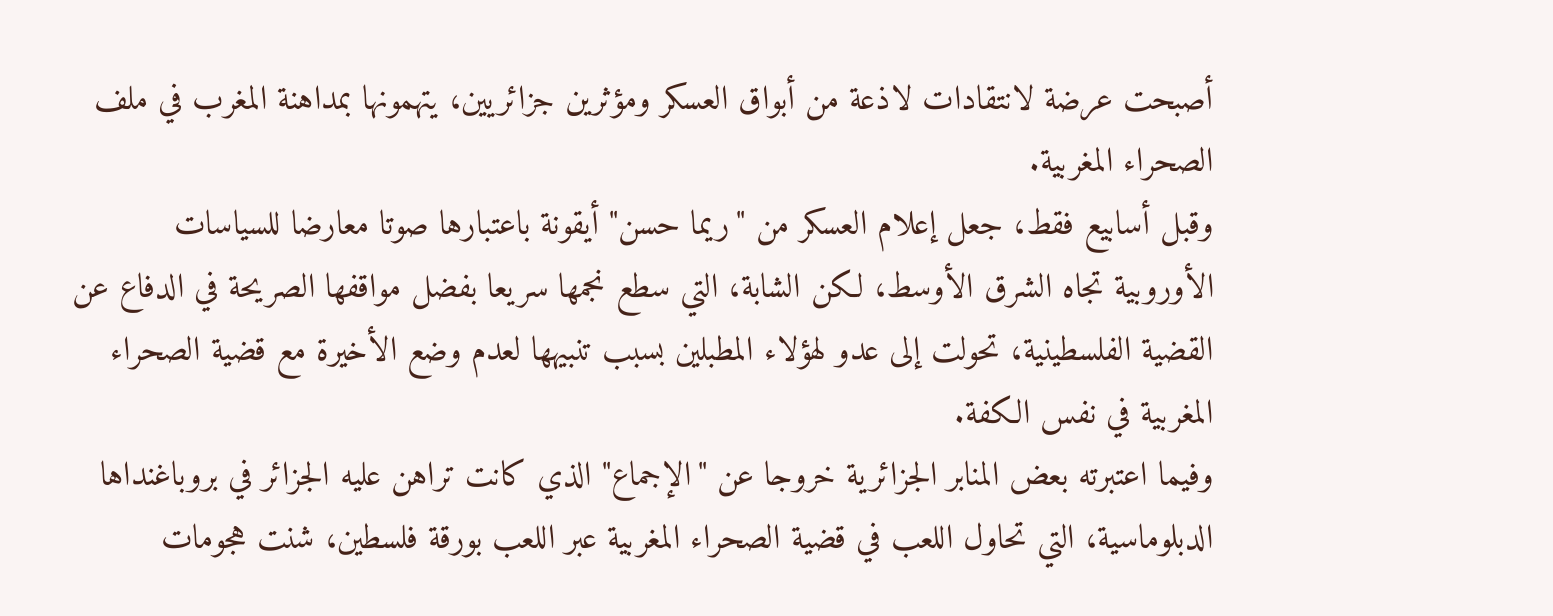أصبحت عرضة لانتقادات لاذعة من أبواق العسكر ومؤثرين جزائريين، يتهمونها بمداهنة المغرب في ملف الصحراء المغربية.
وقبل أسابيع فقط، جعل إعلام العسكر من "ريما حسن" أيقونة باعتبارها صوتا معارضا للسياسات الأوروبية تجاه الشرق الأوسط، لكن الشابة، التي سطع نجمها سريعا بفضل مواقفها الصريحة في الدفاع عن القضية الفلسطينية، تحولت إلى عدو لهؤلاء المطبلين بسبب تنبيهها لعدم وضع الأخيرة مع قضية الصحراء المغربية في نفس الكفة.
وفيما اعتبرته بعض المنابر الجزائرية خروجا عن "الإجماع" الذي كانت تراهن عليه الجزائر في بروباغنداها الدبلوماسية، التي تحاول اللعب في قضية الصحراء المغربية عبر اللعب بورقة فلسطين، شنت هجومات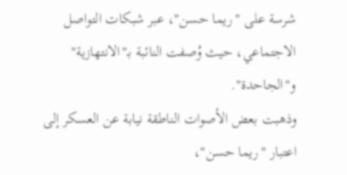شرسة على "ريما حسن"، عبر شبكات التواصل الاجتماعي، حيث وُصفت النائبة بـ"الانتهازية" و"الجاحدة".
وذهبت بعض الأصوات الناطقة نيابة عن العسكر إلى اعتبار "ريما حسن"،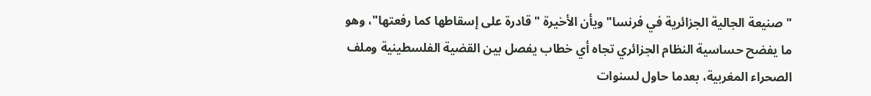"صنيعة الجالية الجزائرية في فرنسا" ويأن الأخيرة "قادرة على إسقاطها كما رفعتها"، وهو ما يفضح حساسية النظام الجزائري تجاه أي خطاب يفصل بين القضية الفلسطينية وملف الصحراء المغربية، بعدما حاول لسنوات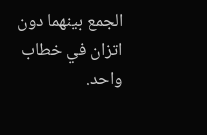الجمع بينهما دون اتزان في خطاب واحد.